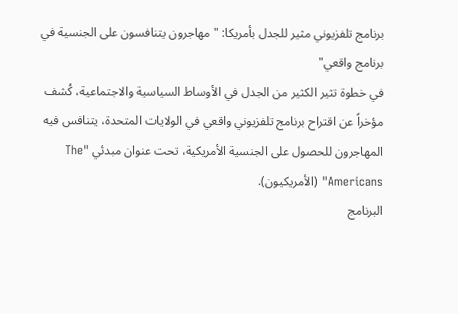برنامج تلفزيوني مثير للجدل بأمريكا: "مهاجرون يتنافسون على الجنسية في برنامج واقعي"
في خطوة تثير الكثير من الجدل في الأوساط السياسية والاجتماعية، كُشف مؤخراً عن اقتراح برنامج تلفزيوني واقعي في الولايات المتحدة، يتنافس فيه المهاجرون للحصول على الجنسية الأمريكية، تحت عنوان مبدئي "The Americans" (الأمريكيون).
البرنامج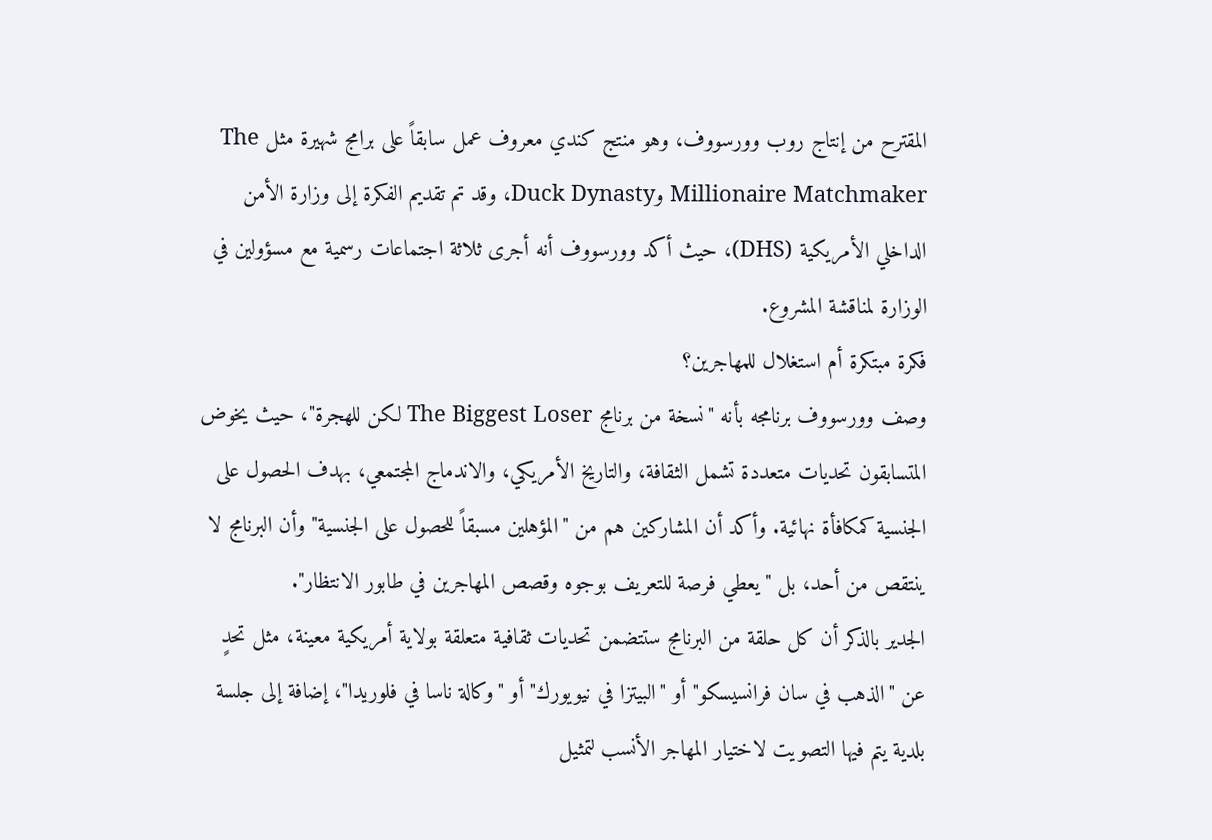المقترح من إنتاج روب وورسووف، وهو منتج كندي معروف عمل سابقاً على برامج شهيرة مثل The Millionaire Matchmaker وDuck Dynasty، وقد تم تقديم الفكرة إلى وزارة الأمن الداخلي الأمريكية (DHS)، حيث أكد وورسووف أنه أجرى ثلاثة اجتماعات رسمية مع مسؤولين في الوزارة لمناقشة المشروع.
فكرة مبتكرة أم استغلال للمهاجرين؟
وصف وورسووف برنامجه بأنه "نسخة من برنامج The Biggest Loser لكن للهجرة"، حيث يخوض المتسابقون تحديات متعددة تشمل الثقافة، والتاريخ الأمريكي، والاندماج المجتمعي، بهدف الحصول على الجنسية كمكافأة نهائية. وأكد أن المشاركين هم من "المؤهلين مسبقاً للحصول على الجنسية" وأن البرنامج لا ينتقص من أحد، بل "يعطي فرصة للتعريف بوجوه وقصص المهاجرين في طابور الانتظار".
الجدير بالذكر أن كل حلقة من البرنامج ستتضمن تحديات ثقافية متعلقة بولاية أمريكية معينة، مثل تحدٍ عن "الذهب في سان فرانسيسكو" أو "البيتزا في نيويورك" أو "وكالة ناسا في فلوريدا"، إضافة إلى جلسة بلدية يتم فيها التصويت لاختيار المهاجر الأنسب لتمثيل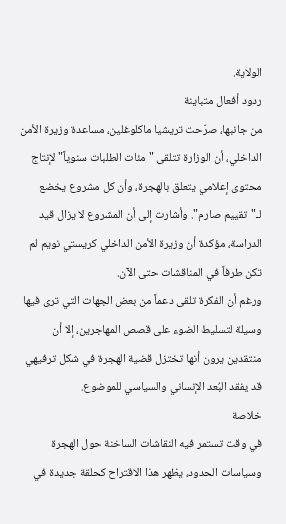الولاية.
ردود أفعال متباينة
من جانبها، صرّحت تريشيا ماكلوغلين، مساعدة وزيرة الأمن الداخلي، أن الوزارة تتلقى "مئات الطلبات سنوياً" لإنتاج محتوى إعلامي يتعلق بالهجرة، وأن كل مشروع يخضع لـ"تقييم صارم". وأشارت إلى أن المشروع لا يزال قيد الدراسة، مؤكدة أن وزيرة الأمن الداخلي كريستي نويم لم تكن طرفاً في المناقشات حتى الآن.
ورغم أن الفكرة تلقى دعماً من بعض الجهات التي ترى فيها وسيلة لتسليط الضوء على قصص المهاجرين، إلا أن منتقدين يرون أنها تختزل قضية الهجرة في شكل ترفيهي قد يفقد البُعد الإنساني والسياسي للموضوع.
خلاصة
في وقت تستمر فيه النقاشات الساخنة حول الهجرة وسياسات الحدود، يظهر هذا الاقتراح كحلقة جديدة في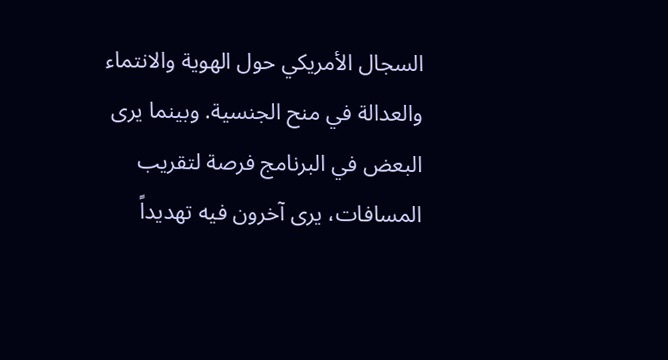السجال الأمريكي حول الهوية والانتماء والعدالة في منح الجنسية. وبينما يرى البعض في البرنامج فرصة لتقريب المسافات، يرى آخرون فيه تهديداً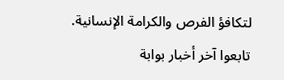لتكافؤ الفرص والكرامة الإنسانية.
تابعوا آخر أخبار بوابة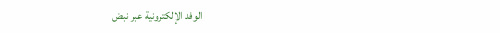الوفد الإلكترونية عبر نبض